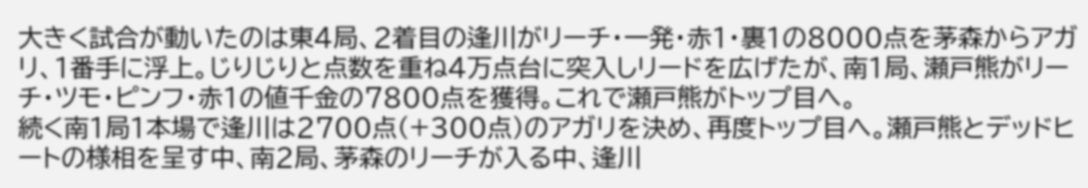大きく試合が動いたのは東4局、2着目の逢川がリーチ・一発・赤1・裏1の8000点を茅森からアガリ、1番手に浮上。じりじりと点数を重ね4万点台に突入しリードを広げたが、南1局、瀬戸熊がリーチ・ツモ・ピンフ・赤1の値千金の7800点を獲得。これで瀬戸熊がトップ目へ。
続く南1局1本場で逢川は2700点(+300点)のアガリを決め、再度トップ目へ。瀬戸熊とデッドヒートの様相を呈す中、南2局、茅森のリーチが入る中、逢川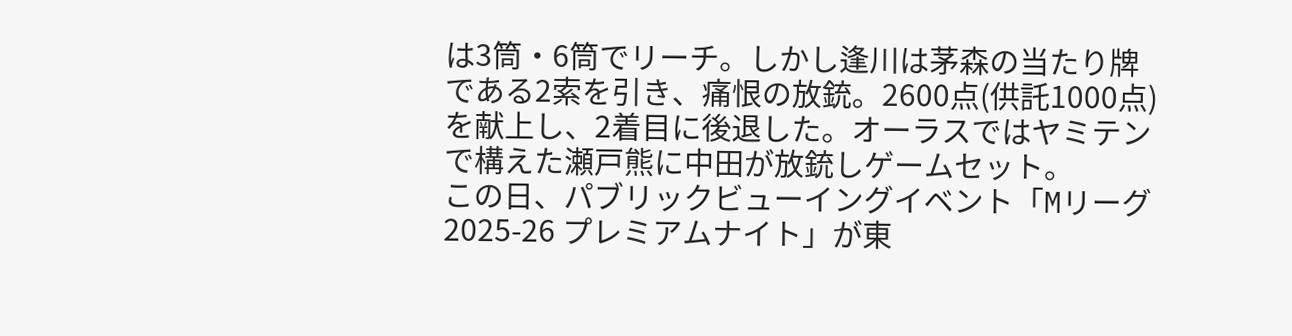は3筒・6筒でリーチ。しかし逢川は茅森の当たり牌である2索を引き、痛恨の放銃。2600点(供託1000点)を献上し、2着目に後退した。オーラスではヤミテンで構えた瀬戸熊に中田が放銃しゲームセット。
この日、パブリックビューイングイベント「Mリーグ2025-26 プレミアムナイト」が東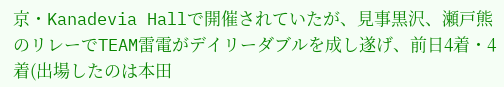京・Kanadevia Hallで開催されていたが、見事黒沢、瀬戸熊のリレーでTEAM雷電がデイリーダブルを成し遂げ、前日4着・4着(出場したのは本田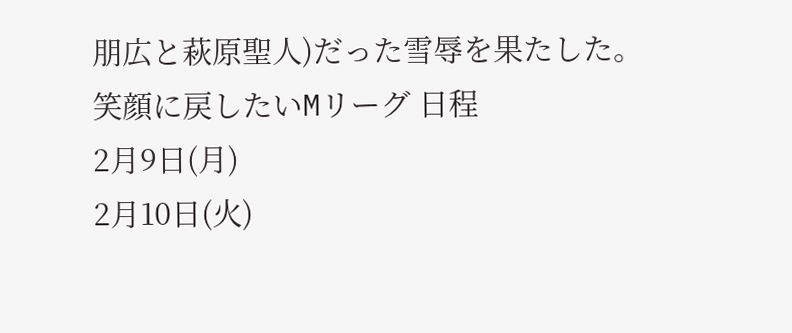朋広と萩原聖人)だった雪辱を果たした。
笑顔に戻したいMリーグ 日程
2月9日(月)
2月10日(火)